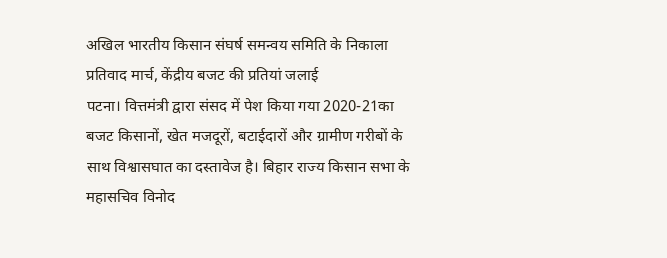अखिल भारतीय किसान संघर्ष समन्वय समिति के निकाला प्रतिवाद मार्च, केंद्रीय बजट की प्रतियां जलाई
पटना। वित्तमंत्री द्वारा संसद में पेश किया गया 2020-21का बजट किसानों, खेत मजदूरों, बटाईदारों और ग्रामीण गरीबों के साथ विश्वासघात का दस्तावेज है। बिहार राज्य किसान सभा के महासचिव विनोद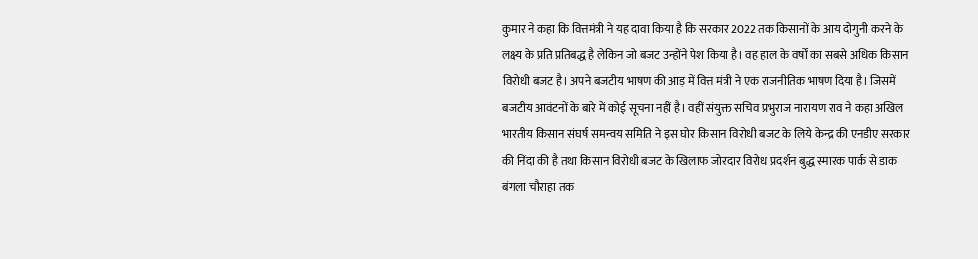कुमार ने कहा कि वित्तमंत्री ने यह दावा किया है कि सरकार 2022 तक किसानों के आय दोगुनी करने के लक्ष्य के प्रति प्रतिबद्ध है लेकिन जो बजट उन्होंने पेश किया है। वह हाल के वर्षों का सबसे अधिक किसान विरोधी बजट है। अपने बजटीय भाषण की आड़ में वित्त मंत्री ने एक राजनीतिक भाषण दिया है। जिसमें बजटीय आवंटनों के बारे में कोई सूचना नहीं है। वहीं संयुक्त सचिव प्रभुराज नारायण राव ने कहा अखिल भारतीय किसान संघर्ष समन्वय समिति ने इस घोर किसान विरोधी बजट के लिये केन्द्र की एनडीए सरकार की निंदा की है तथा किसान विरोधी बजट के खिलाफ जोरदार विरोध प्रदर्शन बुद्ध स्मारक पार्क से डाक बंगला चौराहा तक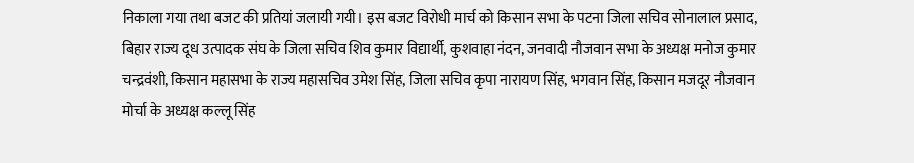निकाला गया तथा बजट की प्रतियां जलायी गयी। इस बजट विरोधी मार्च को किसान सभा के पटना जिला सचिव सोनालाल प्रसाद, बिहार राज्य दूध उत्पादक संघ के जिला सचिव शिव कुमार विद्यार्थी, कुशवाहा नंदन, जनवादी नौजवान सभा के अध्यक्ष मनोज कुमार चन्द्रवंशी, किसान महासभा के राज्य महासचिव उमेश सिंह, जिला सचिव कृपा नारायण सिंह, भगवान सिंह, किसान मजदूर नौजवान मोर्चा के अध्यक्ष कल्लू सिंह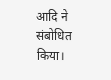आदि ने संबोधित किया।